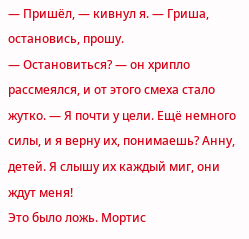— Пришёл, — кивнул я. — Гриша, остановись, прошу.
— Остановиться? — он хрипло рассмеялся, и от этого смеха стало жутко. — Я почти у цели. Ещё немного силы, и я верну их, понимаешь? Анну, детей. Я слышу их каждый миг, они ждут меня!
Это было ложь. Мортис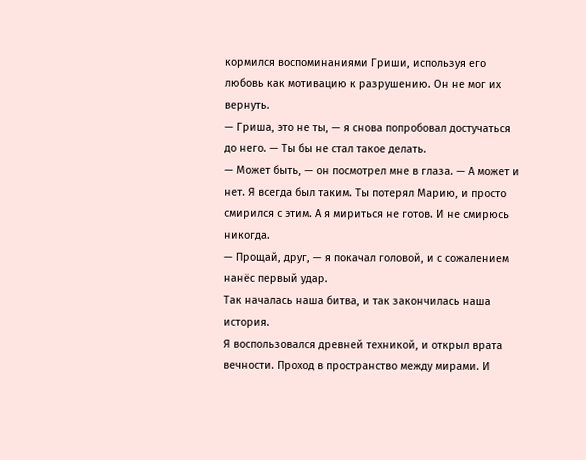кормился воспоминаниями Гриши, используя его любовь как мотивацию к разрушению. Он не мог их вернуть.
— Гриша, это не ты, — я снова попробовал достучаться до него. — Ты бы не стал такое делать.
— Может быть, — он посмотрел мне в глаза. — А может и нет. Я всегда был таким. Ты потерял Марию, и просто смирился с этим. А я мириться не готов. И не смирюсь никогда.
— Прощай, друг, — я покачал головой, и с сожалением нанёс первый удар.
Так началась наша битва, и так закончилась наша история.
Я воспользовался древней техникой, и открыл врата вечности. Проход в пространство между мирами. И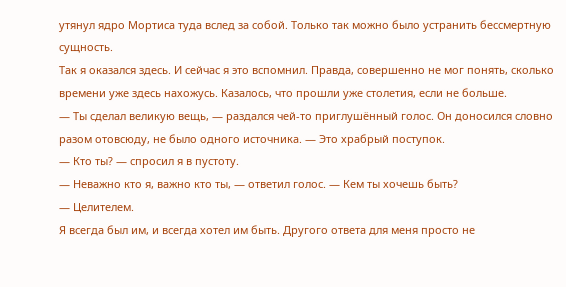утянул ядро Мортиса туда вслед за собой. Только так можно было устранить бессмертную сущность.
Так я оказался здесь. И сейчас я это вспомнил. Правда, совершенно не мог понять, сколько времени уже здесь нахожусь. Казалось, что прошли уже столетия, если не больше.
— Ты сделал великую вещь, — раздался чей-то приглушённый голос. Он доносился словно разом отовсюду, не было одного источника. — Это храбрый поступок.
— Кто ты? — спросил я в пустоту.
— Неважно кто я, важно кто ты, — ответил голос. — Кем ты хочешь быть?
— Целителем.
Я всегда был им, и всегда хотел им быть. Другого ответа для меня просто не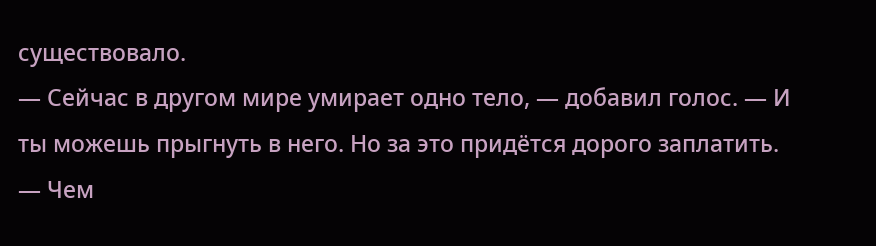существовало.
— Сейчас в другом мире умирает одно тело, — добавил голос. — И ты можешь прыгнуть в него. Но за это придётся дорого заплатить.
— Чем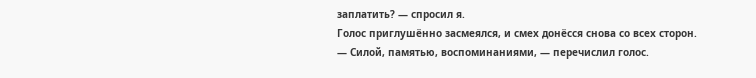заплатить? — спросил я.
Голос приглушённо засмеялся, и смех донёсся снова со всех сторон.
— Силой, памятью, воспоминаниями, — перечислил голос.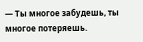— Ты многое забудешь, ты многое потеряешь.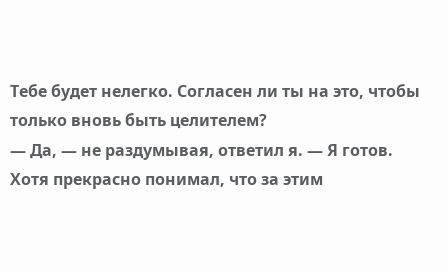Тебе будет нелегко. Согласен ли ты на это, чтобы только вновь быть целителем?
— Да, — не раздумывая, ответил я. — Я готов.
Хотя прекрасно понимал, что за этим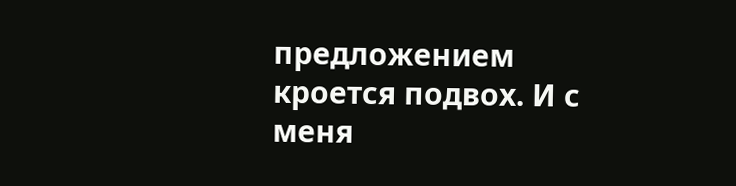предложением кроется подвох. И с меня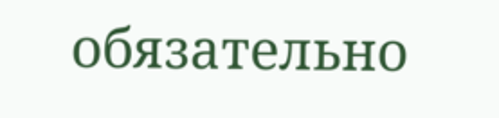обязательно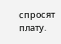спросят плату.